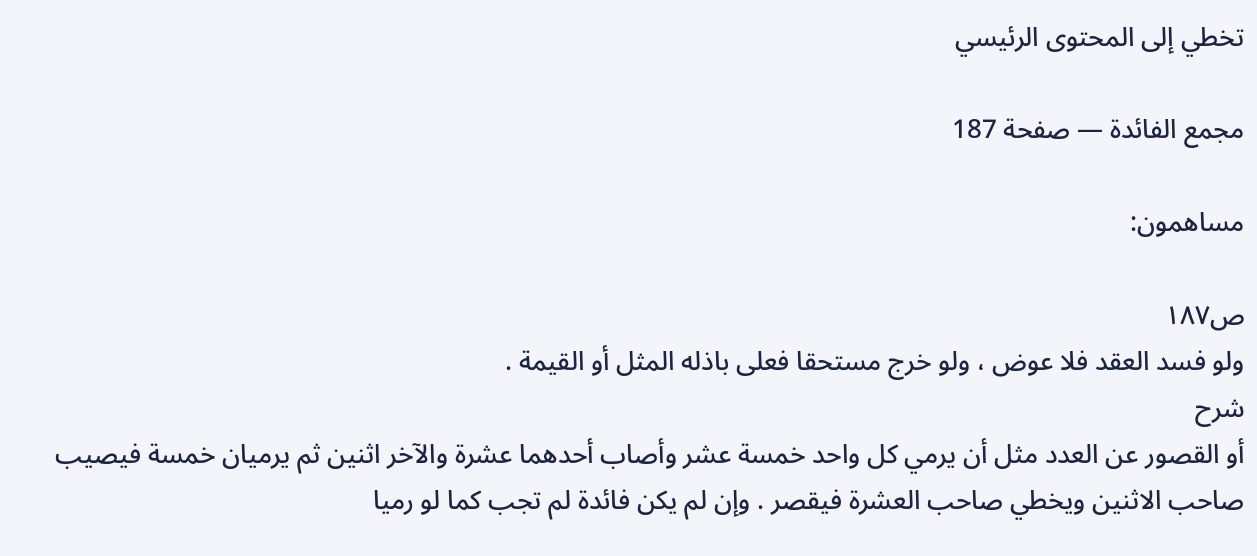تخطي إلى المحتوى الرئيسي

مجمع الفائدة — صفحة 187

مساهمون:

ص١٨٧
ولو فسد العقد فلا عوض ، ولو خرج مستحقا فعلى باذله المثل أو القيمة .
شرح
أو القصور عن العدد مثل أن يرمي كل واحد خمسة عشر وأصاب أحدهما عشرة والآخر اثنين ثم يرميان خمسة فيصيب صاحب الاثنين ويخطي صاحب العشرة فيقصر . وإن لم يكن فائدة لم تجب كما لو رميا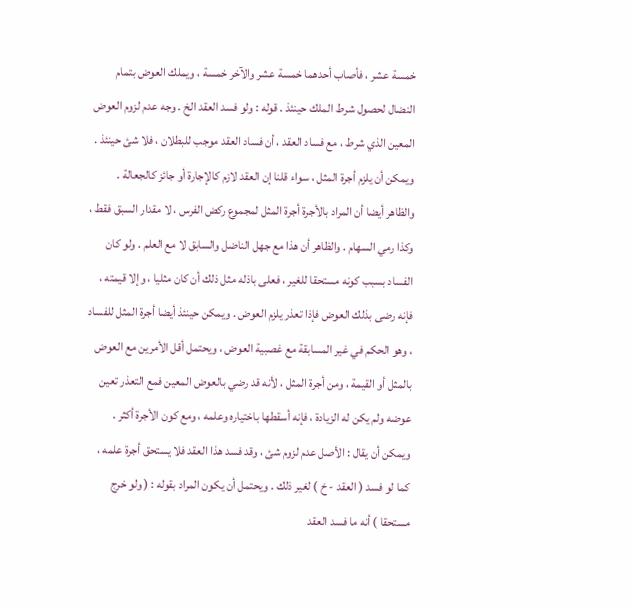خمسة عشر ، فأصاب أحدهما خمسة عشر والآخر خمسة ، ويملك العوض بتمام النضال لحصول شرط الملك حينئذ . قوله : ولو فسد العقد الخ . وجه عدم لزوم العوض المعين الذي شرط ، مع فساد العقد ، أن فساد العقد موجب للبطلان ، فلا شئ حينئذ . ويمكن أن يلزم أجرة المثل ، سواء قلنا إن العقد لازم كالإجارة أو جائز كالجعالة . والظاهر أيضا أن المراد بالأجرة أجرة المثل لمجموع ركض الفرس ، لا مقدار السبق فقط ، وكذا رمي السهام . والظاهر أن هذا مع جهل الناضل والسابق لا مع العلم . ولو كان الفساد بسبب كونه مستحقا للغير ، فعلى باذله مثل ذلك أن كان مثليا ، وإلا قيمته ، فإنه رضى بذلك العوض فإذا تعذر يلزم العوض . ويمكن حينئذ أيضا أجرة المثل للفساد ، وهو الحكم في غير المسابقة مع غصبية العوض ، ويحتمل أقل الأمرين مع العوض بالمثل أو القيمة ، ومن أجرة المثل ، لأنه قد رضي بالعوض المعين فمع التعذر تعين عوضه ولم يكن له الزيادة ، فإنه أسقطها باختياره وعلمه ، ومع كون الأجرة أكثر . ويمكن أن يقال : الأصل عدم لزوم شئ ، وقد فسد هذا العقد فلا يستحق أجرة علمه ، كما لو فسد ( العقد - خ ) لغير ذلك . ويحتمل أن يكون المراد بقوله : ( ولو خرج مستحقا ) أنه ما فسد العقد